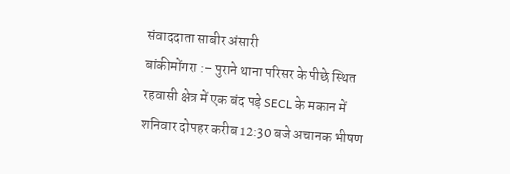संवाददाता साबीर अंसारी
बांकीमोंगरा :– पुराने थाना परिसर के पीछे स्थित रहवासी क्षेत्र में एक बंद पड़े SECL के मकान में शनिवार दोपहर करीब 12:30 बजे अचानक भीषण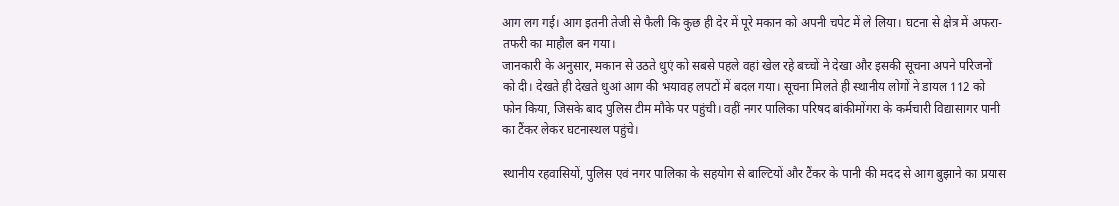आग लग गई। आग इतनी तेजी से फैली कि कुछ ही देर में पूरे मकान को अपनी चपेट में ले लिया। घटना से क्षेत्र में अफरा-तफरी का माहौल बन गया।
जानकारी के अनुसार, मकान से उठते धुएं को सबसे पहले वहां खेल रहे बच्चों ने देखा और इसकी सूचना अपने परिजनों को दी। देखते ही देखते धुआं आग की भयावह लपटों में बदल गया। सूचना मिलते ही स्थानीय लोगों ने डायल 112 को फोन किया, जिसके बाद पुलिस टीम मौके पर पहुंची। वहीं नगर पालिका परिषद बांकीमोंगरा के कर्मचारी विद्यासागर पानी का टैंकर लेकर घटनास्थल पहुंचे।

स्थानीय रहवासियों, पुलिस एवं नगर पालिका के सहयोग से बाल्टियों और टैंकर के पानी की मदद से आग बुझाने का प्रयास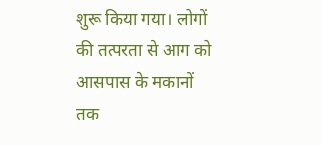शुरू किया गया। लोगों की तत्परता से आग को आसपास के मकानों तक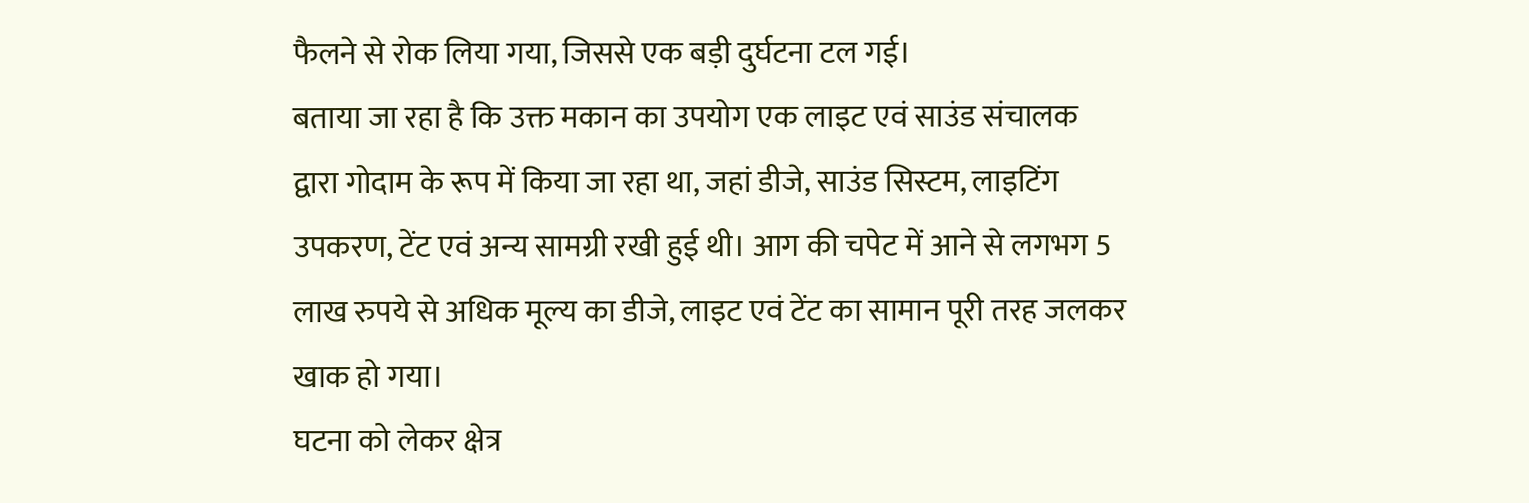फैलने से रोक लिया गया, जिससे एक बड़ी दुर्घटना टल गई।
बताया जा रहा है कि उक्त मकान का उपयोग एक लाइट एवं साउंड संचालक द्वारा गोदाम के रूप में किया जा रहा था, जहां डीजे, साउंड सिस्टम, लाइटिंग उपकरण, टेंट एवं अन्य सामग्री रखी हुई थी। आग की चपेट में आने से लगभग 5 लाख रुपये से अधिक मूल्य का डीजे, लाइट एवं टेंट का सामान पूरी तरह जलकर खाक हो गया।
घटना को लेकर क्षेत्र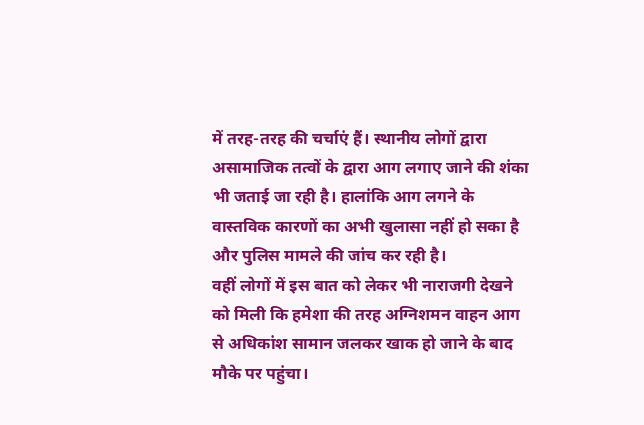में तरह-तरह की चर्चाएं हैं। स्थानीय लोगों द्वारा असामाजिक तत्वों के द्वारा आग लगाए जाने की शंका भी जताई जा रही है। हालांकि आग लगने के वास्तविक कारणों का अभी खुलासा नहीं हो सका है और पुलिस मामले की जांच कर रही है।
वहीं लोगों में इस बात को लेकर भी नाराजगी देखने को मिली कि हमेशा की तरह अग्निशमन वाहन आग से अधिकांश सामान जलकर खाक हो जाने के बाद मौके पर पहुंचा।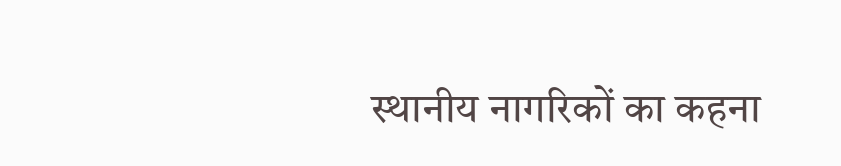स्थानीय नागरिकों का कहना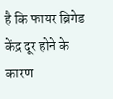है कि फायर ब्रिगेड केंद्र दूर होने के कारण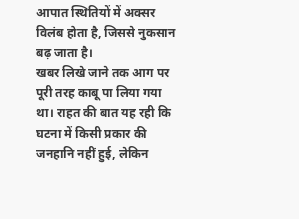आपात स्थितियों में अक्सर विलंब होता है, जिससे नुकसान बढ़ जाता है।
खबर लिखे जाने तक आग पर पूरी तरह काबू पा लिया गया था। राहत की बात यह रही कि घटना में किसी प्रकार की जनहानि नहीं हुई, लेकिन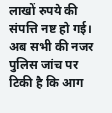लाखों रुपये की संपत्ति नष्ट हो गई। अब सभी की नजर पुलिस जांच पर टिकी है कि आग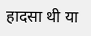हादसा थी या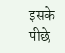इसके पीछे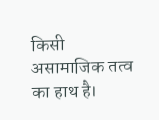किसी असामाजिक तत्व का हाथ है।